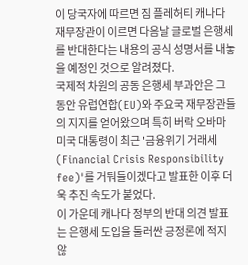이 당국자에 따르면 짐 플레허티 캐나다 재무장관이 이르면 다음날 글로벌 은행세를 반대한다는 내용의 공식 성명서를 내놓을 예정인 것으로 알려졌다.
국제적 차원의 공동 은행세 부과안은 그 동안 유럽연합(EU)와 주요국 재무장관들의 지지를 얻어왔으며 특히 버락 오바마 미국 대통령이 최근 '금융위기 거래세(Financial Crisis Responsibility fee)'를 거둬들이겠다고 발표한 이후 더욱 추진 속도가 붙었다.
이 가운데 캐나다 정부의 반대 의견 발표는 은행세 도입을 둘러싼 긍정론에 적지 않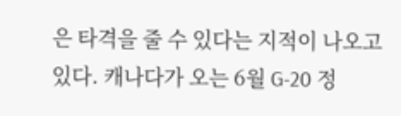은 타격을 줄 수 있다는 지적이 나오고 있다. 캐나다가 오는 6월 G-20 정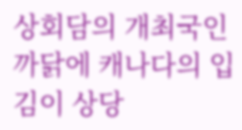상회담의 개최국인 까닭에 캐나다의 입김이 상당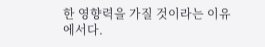한 영향력을 가질 것이라는 이유에서다.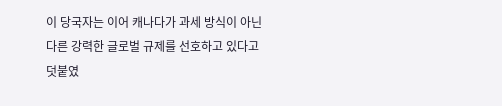이 당국자는 이어 캐나다가 과세 방식이 아닌 다른 강력한 글로벌 규제를 선호하고 있다고 덧붙였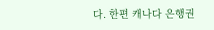다. 한편 캐나다 은행권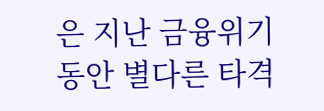은 지난 금융위기 동안 별다른 타격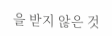을 받지 않은 것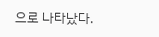으로 나타났다.